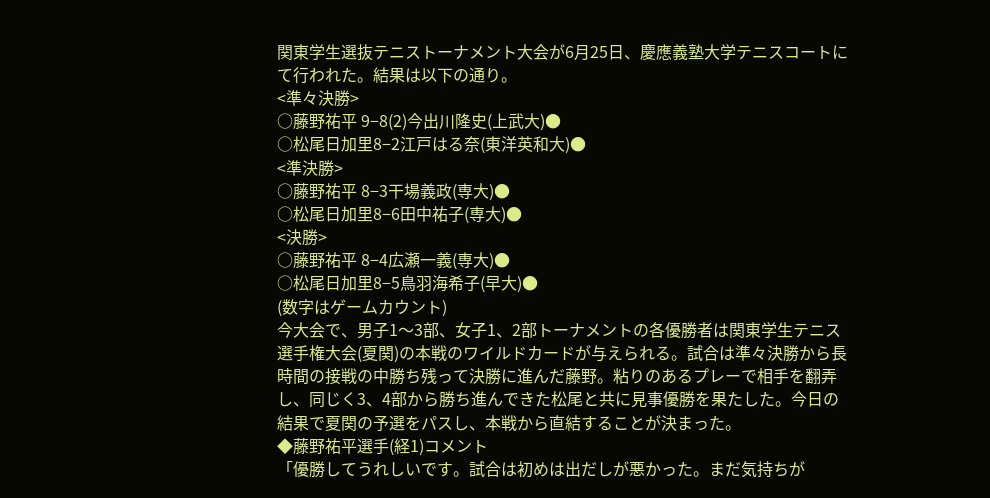関東学生選抜テニストーナメント大会が6月25日、慶應義塾大学テニスコートにて行われた。結果は以下の通り。
<準々決勝>
○藤野祐平 9−8(2)今出川隆史(上武大)●
○松尾日加里8−2江戸はる奈(東洋英和大)●
<準決勝>
○藤野祐平 8−3干場義政(専大)●
○松尾日加里8−6田中祐子(専大)●
<決勝>
○藤野祐平 8−4広瀬一義(専大)●
○松尾日加里8−5鳥羽海希子(早大)●
(数字はゲームカウント)
今大会で、男子1〜3部、女子1、2部トーナメントの各優勝者は関東学生テニス選手権大会(夏関)の本戦のワイルドカードが与えられる。試合は準々決勝から長時間の接戦の中勝ち残って決勝に進んだ藤野。粘りのあるプレーで相手を翻弄し、同じく3、4部から勝ち進んできた松尾と共に見事優勝を果たした。今日の結果で夏関の予選をパスし、本戦から直結することが決まった。
◆藤野祐平選手(経1)コメント
「優勝してうれしいです。試合は初めは出だしが悪かった。まだ気持ちが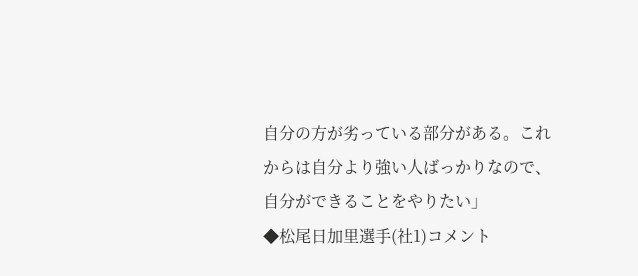自分の方が劣っている部分がある。これからは自分より強い人ばっかりなので、自分ができることをやりたい」
◆松尾日加里選手(社1)コメント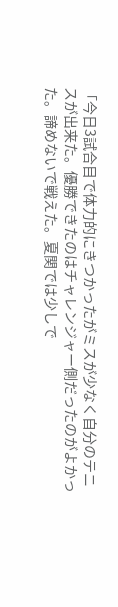「今日3試合目で体力的にきつかったがミスが少なく自分のテニスが出来た。優勝できたのはチャレンジャー側だったのがよかった。諦めないで戦えた。夏関では少しで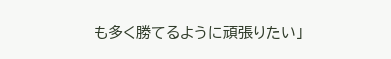も多く勝てるように頑張りたい」